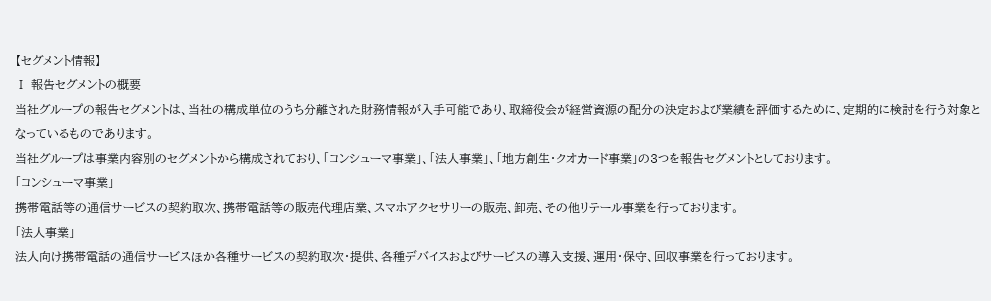【セグメント情報】
Ⅰ 報告セグメントの概要
当社グループの報告セグメントは、当社の構成単位のうち分離された財務情報が入手可能であり、取締役会が経営資源の配分の決定および業績を評価するために、定期的に検討を行う対象となっているものであります。
当社グループは事業内容別のセグメントから構成されており、「コンシューマ事業」、「法人事業」、「地方創生・クオカード事業」の3つを報告セグメントとしております。
「コンシューマ事業」
携帯電話等の通信サービスの契約取次、携帯電話等の販売代理店業、スマホアクセサリーの販売、卸売、その他リテール事業を行っております。
「法人事業」
法人向け携帯電話の通信サービスほか各種サービスの契約取次・提供、各種デバイスおよびサービスの導入支援、運用・保守、回収事業を行っております。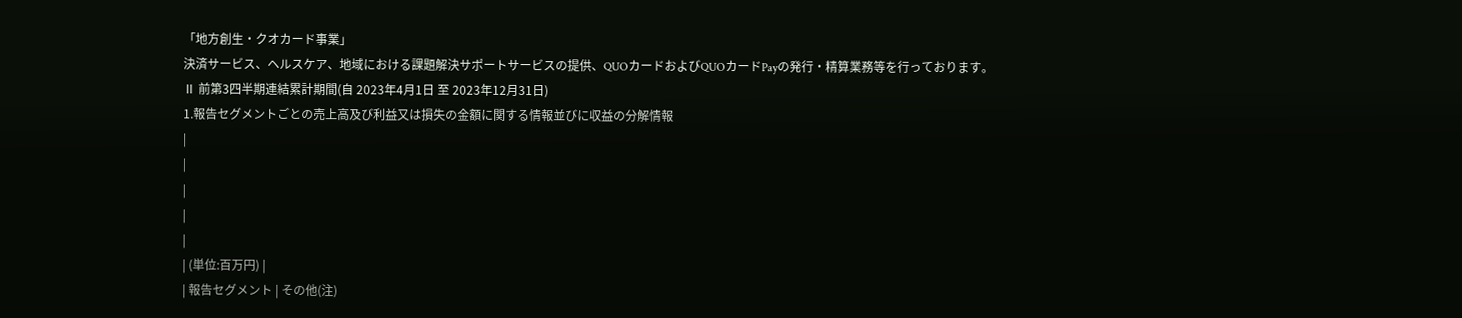「地方創生・クオカード事業」
決済サービス、ヘルスケア、地域における課題解決サポートサービスの提供、QUOカードおよびQUOカードPayの発行・精算業務等を行っております。
Ⅱ 前第3四半期連結累計期間(自 2023年4月1日 至 2023年12月31日)
1.報告セグメントごとの売上高及び利益又は損失の金額に関する情報並びに収益の分解情報
|
|
|
|
|
| (単位:百万円) |
| 報告セグメント | その他(注)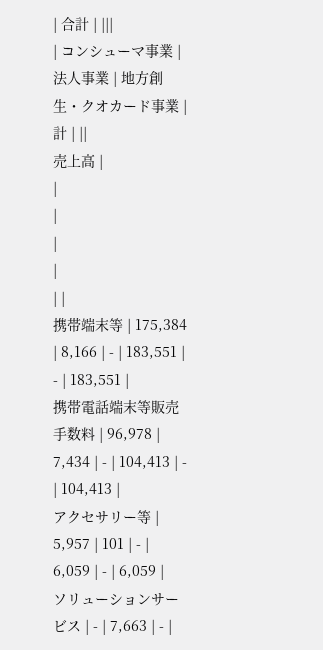| 合計 | |||
| コンシューマ事業 | 法人事業 | 地方創生・クオカード事業 | 計 | ||
売上高 |
|
|
|
|
| |
携帯端末等 | 175,384 | 8,166 | - | 183,551 | - | 183,551 |
携帯電話端末等販売手数料 | 96,978 | 7,434 | - | 104,413 | - | 104,413 |
アクセサリー等 | 5,957 | 101 | - | 6,059 | - | 6,059 |
ソリューションサービス | - | 7,663 | - |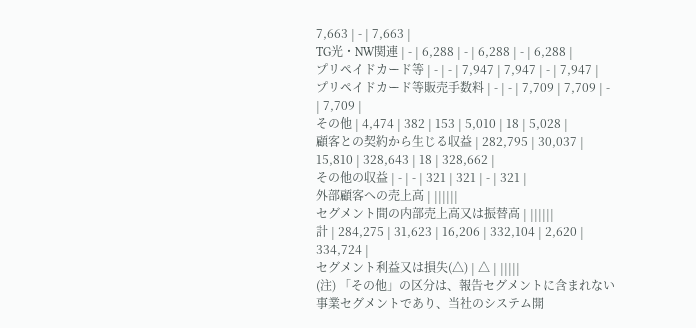7,663 | - | 7,663 |
TG光・NW関連 | - | 6,288 | - | 6,288 | - | 6,288 |
プリペイドカード等 | - | - | 7,947 | 7,947 | - | 7,947 |
プリペイドカード等販売手数料 | - | - | 7,709 | 7,709 | - | 7,709 |
その他 | 4,474 | 382 | 153 | 5,010 | 18 | 5,028 |
顧客との契約から生じる収益 | 282,795 | 30,037 | 15,810 | 328,643 | 18 | 328,662 |
その他の収益 | - | - | 321 | 321 | - | 321 |
外部顧客への売上高 | ||||||
セグメント間の内部売上高又は振替高 | ||||||
計 | 284,275 | 31,623 | 16,206 | 332,104 | 2,620 | 334,724 |
セグメント利益又は損失(△) | △ | |||||
(注) 「その他」の区分は、報告セグメントに含まれない事業セグメントであり、当社のシステム開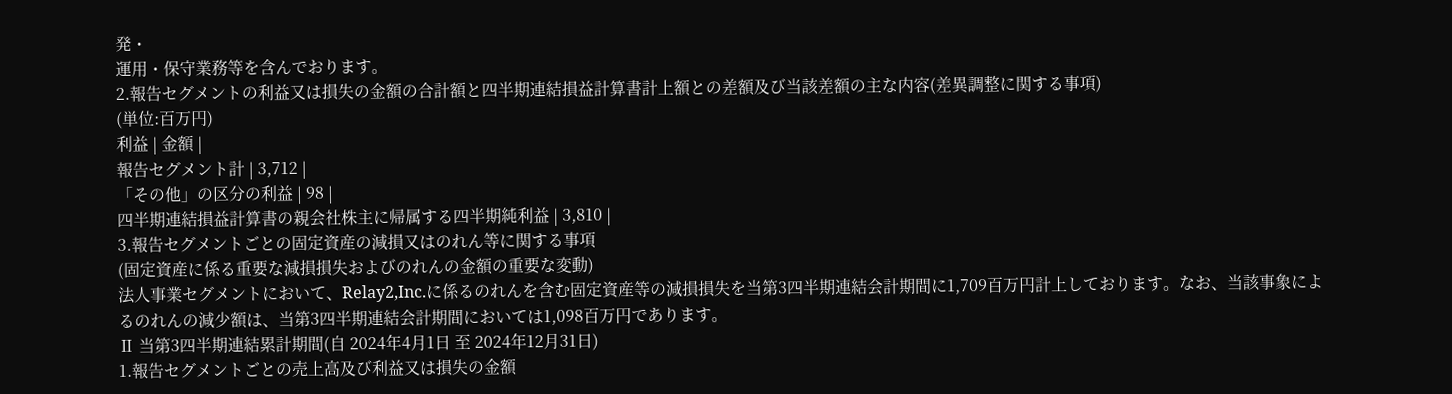発・
運用・保守業務等を含んでおります。
2.報告セグメントの利益又は損失の金額の合計額と四半期連結損益計算書計上額との差額及び当該差額の主な内容(差異調整に関する事項)
(単位:百万円)
利益 | 金額 |
報告セグメント計 | 3,712 |
「その他」の区分の利益 | 98 |
四半期連結損益計算書の親会社株主に帰属する四半期純利益 | 3,810 |
3.報告セグメントごとの固定資産の減損又はのれん等に関する事項
(固定資産に係る重要な減損損失およびのれんの金額の重要な変動)
法人事業セグメントにおいて、Relay2,Inc.に係るのれんを含む固定資産等の減損損失を当第3四半期連結会計期間に1,709百万円計上しております。なお、当該事象によるのれんの減少額は、当第3四半期連結会計期間においては1,098百万円であります。
Ⅱ 当第3四半期連結累計期間(自 2024年4月1日 至 2024年12月31日)
1.報告セグメントごとの売上高及び利益又は損失の金額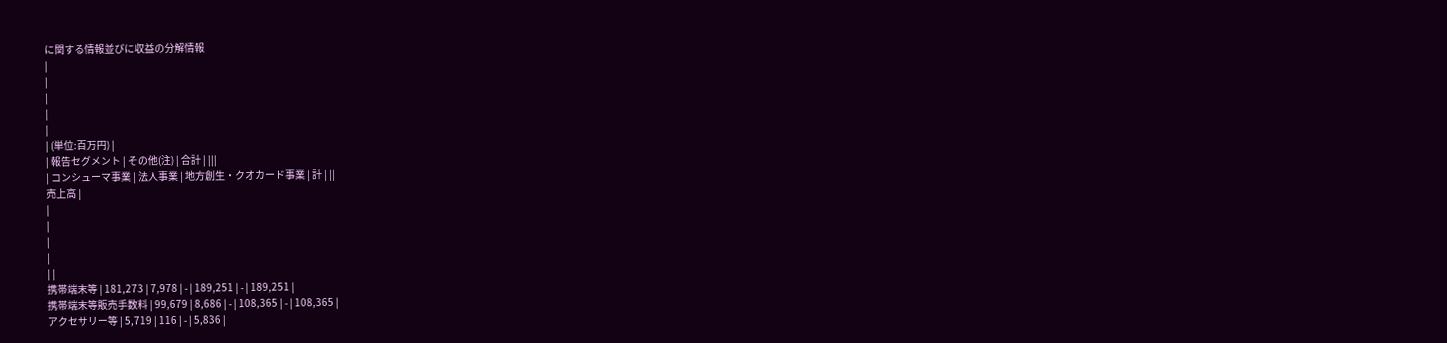に関する情報並びに収益の分解情報
|
|
|
|
|
| (単位:百万円) |
| 報告セグメント | その他(注) | 合計 | |||
| コンシューマ事業 | 法人事業 | 地方創生・クオカード事業 | 計 | ||
売上高 |
|
|
|
|
| |
携帯端末等 | 181,273 | 7,978 | - | 189,251 | - | 189,251 |
携帯端末等販売手数料 | 99,679 | 8,686 | - | 108,365 | - | 108,365 |
アクセサリー等 | 5,719 | 116 | - | 5,836 |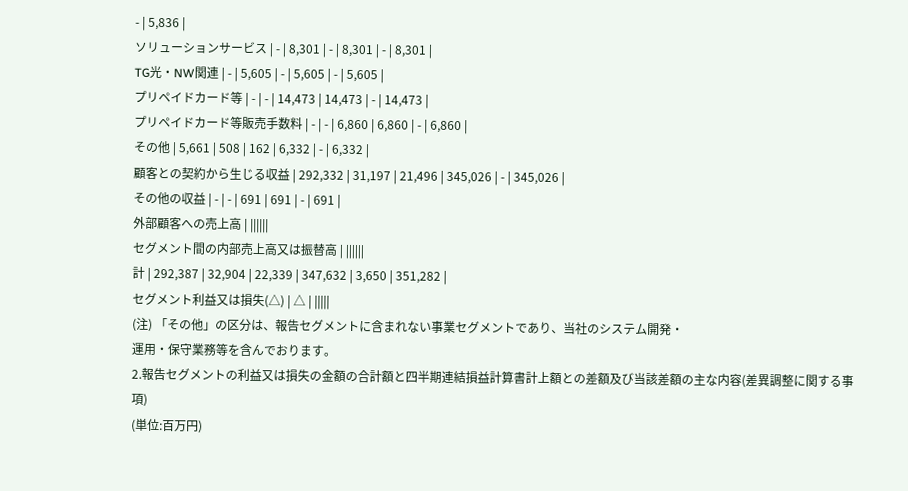- | 5,836 |
ソリューションサービス | - | 8,301 | - | 8,301 | - | 8,301 |
TG光・NW関連 | - | 5,605 | - | 5,605 | - | 5,605 |
プリペイドカード等 | - | - | 14,473 | 14,473 | - | 14,473 |
プリペイドカード等販売手数料 | - | - | 6,860 | 6,860 | - | 6,860 |
その他 | 5,661 | 508 | 162 | 6,332 | - | 6,332 |
顧客との契約から生じる収益 | 292,332 | 31,197 | 21,496 | 345,026 | - | 345,026 |
その他の収益 | - | - | 691 | 691 | - | 691 |
外部顧客への売上高 | ||||||
セグメント間の内部売上高又は振替高 | ||||||
計 | 292,387 | 32,904 | 22,339 | 347,632 | 3,650 | 351,282 |
セグメント利益又は損失(△) | △ | |||||
(注) 「その他」の区分は、報告セグメントに含まれない事業セグメントであり、当社のシステム開発・
運用・保守業務等を含んでおります。
2.報告セグメントの利益又は損失の金額の合計額と四半期連結損益計算書計上額との差額及び当該差額の主な内容(差異調整に関する事項)
(単位:百万円)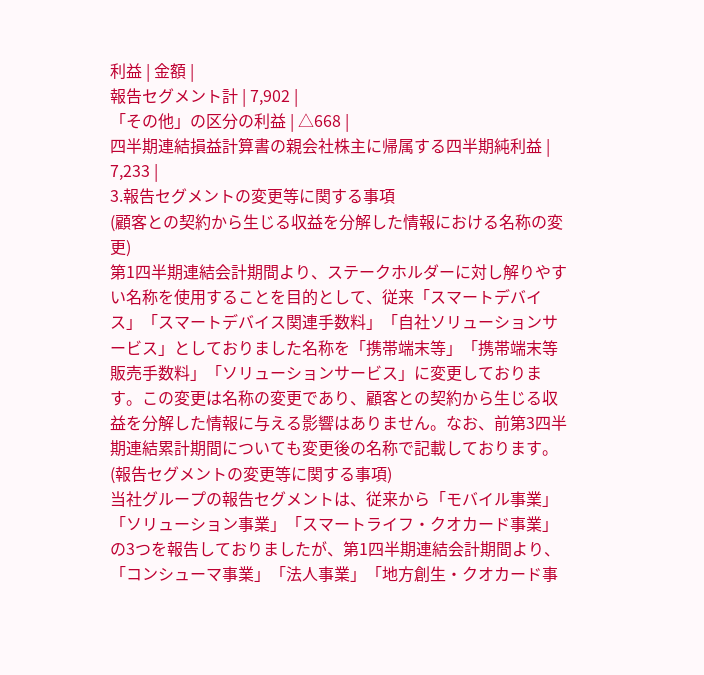利益 | 金額 |
報告セグメント計 | 7,902 |
「その他」の区分の利益 | △668 |
四半期連結損益計算書の親会社株主に帰属する四半期純利益 | 7,233 |
3.報告セグメントの変更等に関する事項
(顧客との契約から生じる収益を分解した情報における名称の変更)
第1四半期連結会計期間より、ステークホルダーに対し解りやすい名称を使用することを目的として、従来「スマートデバイス」「スマートデバイス関連手数料」「自社ソリューションサービス」としておりました名称を「携帯端末等」「携帯端末等販売手数料」「ソリューションサービス」に変更しております。この変更は名称の変更であり、顧客との契約から生じる収益を分解した情報に与える影響はありません。なお、前第3四半期連結累計期間についても変更後の名称で記載しております。
(報告セグメントの変更等に関する事項)
当社グループの報告セグメントは、従来から「モバイル事業」「ソリューション事業」「スマートライフ・クオカード事業」の3つを報告しておりましたが、第1四半期連結会計期間より、「コンシューマ事業」「法人事業」「地方創生・クオカード事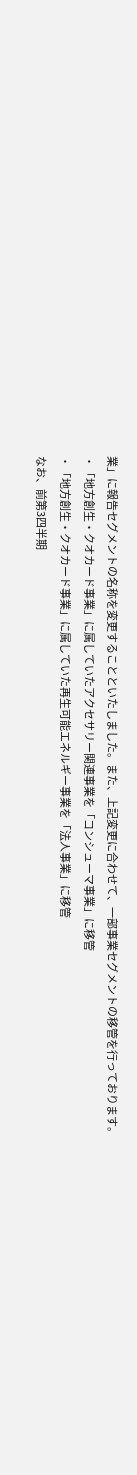業」に報告セグメントの名称を変更することといたしました。また、上記変更に合わせて、一部事業セグメントの移管を行っております。
・「地方創生・クオカード事業」に属していたアクセサリー関連事業を「コンシューマ事業」に移管
・「地方創生・クオカード事業」に属していた再生可能エネルギー事業を「法人事業」に移管
なお、前第3四半期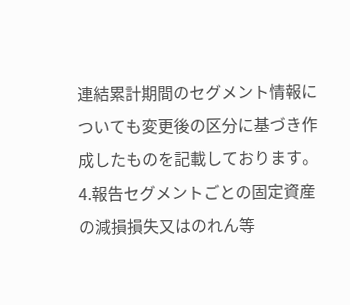連結累計期間のセグメント情報についても変更後の区分に基づき作成したものを記載しております。
4.報告セグメントごとの固定資産の減損損失又はのれん等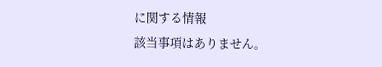に関する情報
該当事項はありません。